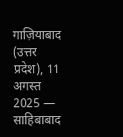गाज़ियाबाद (उत्तर प्रदेश), 11 अगस्त 2025 — साहिबाबाद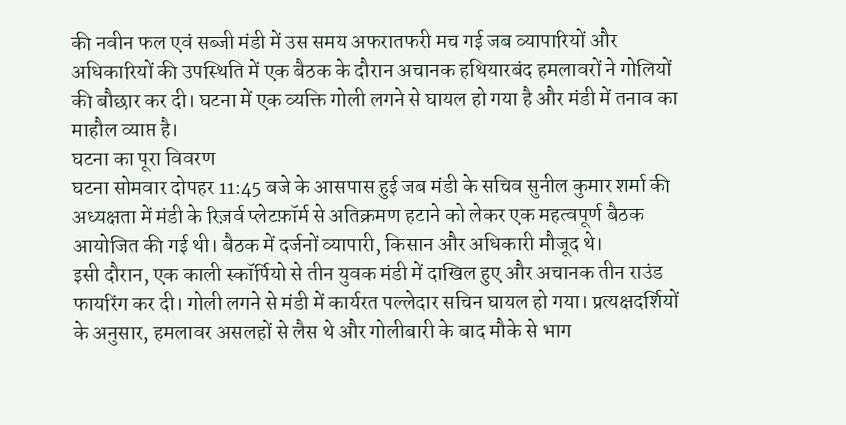की नवीन फल एवं सब्जी मंडी में उस समय अफरातफरी मच गई जब व्यापारियों और अधिकारियों की उपस्थिति में एक बैठक के दौरान अचानक हथियारबंद हमलावरों ने गोलियों की बौछार कर दी। घटना में एक व्यक्ति गोली लगने से घायल हो गया है और मंडी में तनाव का माहौल व्याप्त है।
घटना का पूरा विवरण
घटना सोमवार दोपहर 11:45 बजे के आसपास हुई जब मंडी के सचिव सुनील कुमार शर्मा की अध्यक्षता में मंडी के रिज़र्व प्लेटफ़ॉर्म से अतिक्रमण हटाने को लेकर एक महत्वपूर्ण बैठक आयोजित की गई थी। बैठक में दर्जनों व्यापारी, किसान और अधिकारी मौजूद थे।
इसी दौरान, एक काली स्कॉर्पियो से तीन युवक मंडी में दाखिल हुए और अचानक तीन राउंड फायरिंग कर दी। गोली लगने से मंडी में कार्यरत पल्लेदार सचिन घायल हो गया। प्रत्यक्षदर्शियों के अनुसार, हमलावर असलहों से लैस थे और गोलीबारी के बाद मौके से भाग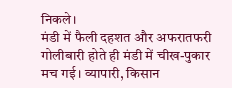निकले।
मंडी में फैली दहशत और अफरातफरी
गोलीबारी होते ही मंडी में चीख-पुकार मच गई। व्यापारी, किसान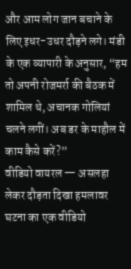और आम लोग जान बचाने के लिए इधर-उधर दौड़ने लगे। मंडी के एक व्यापारी के अनुसार, “हम तो अपनी रोजमर्रा की बैठक में शामिल थे, अचानक गोलियां चलने लगीं। अब डर के माहौल में काम कैसे करें?”
वीडियो वायरल — असलहा लेकर दौड़ता दिखा हमलावर
घटना का एक वीडियो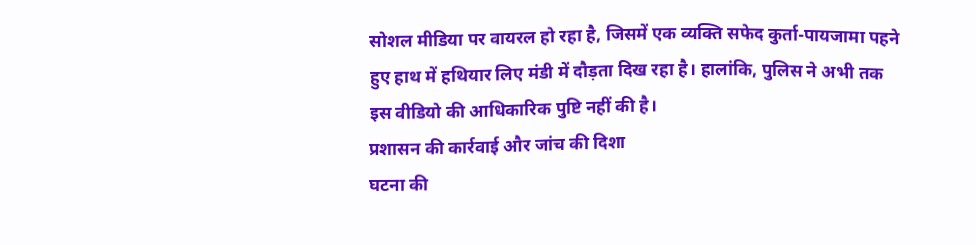सोशल मीडिया पर वायरल हो रहा है, जिसमें एक व्यक्ति सफेद कुर्ता-पायजामा पहने हुए हाथ में हथियार लिए मंडी में दौड़ता दिख रहा है। हालांकि, पुलिस ने अभी तक इस वीडियो की आधिकारिक पुष्टि नहीं की है।
प्रशासन की कार्रवाई और जांच की दिशा
घटना की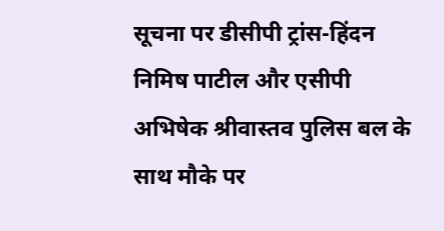सूचना पर डीसीपी ट्रांस-हिंदन निमिष पाटील और एसीपी अभिषेक श्रीवास्तव पुलिस बल के साथ मौके पर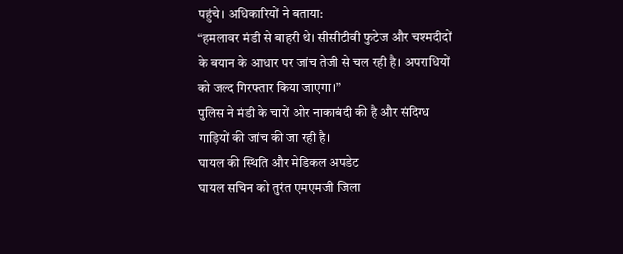पहुंचे। अधिकारियों ने बताया:
“हमलावर मंडी से बाहरी थे। सीसीटीवी फुटेज और चश्मदीदों के बयान के आधार पर जांच तेजी से चल रही है। अपराधियों को जल्द गिरफ्तार किया जाएगा।”
पुलिस ने मंडी के चारों ओर नाकाबंदी की है और संदिग्ध गाड़ियों की जांच की जा रही है।
घायल की स्थिति और मेडिकल अपडेट
घायल सचिन को तुरंत एमएमजी जिला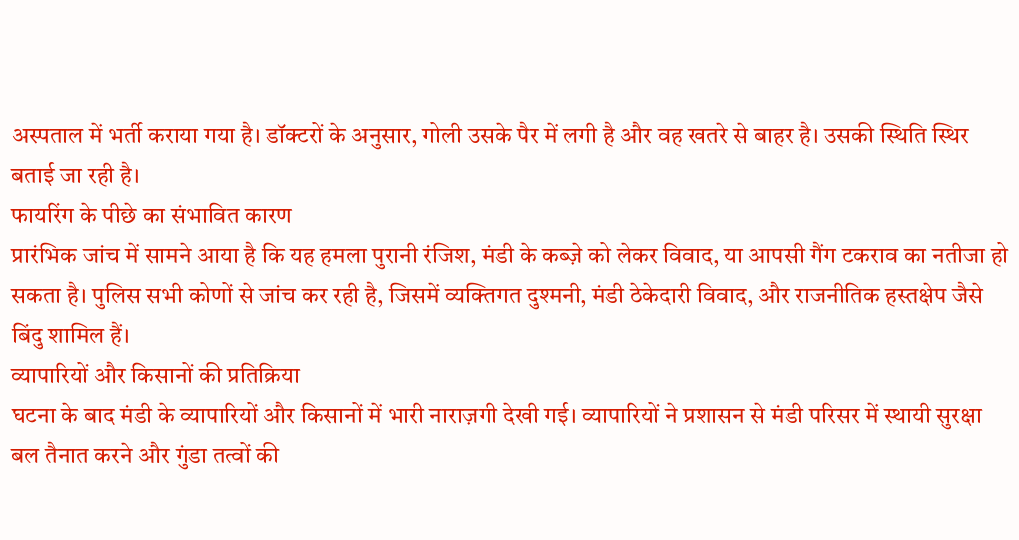अस्पताल में भर्ती कराया गया है। डॉक्टरों के अनुसार, गोली उसके पैर में लगी है और वह खतरे से बाहर है। उसकी स्थिति स्थिर बताई जा रही है।
फायरिंग के पीछे का संभावित कारण
प्रारंभिक जांच में सामने आया है कि यह हमला पुरानी रंजिश, मंडी के कब्ज़े को लेकर विवाद, या आपसी गैंग टकराव का नतीजा हो सकता है। पुलिस सभी कोणों से जांच कर रही है, जिसमें व्यक्तिगत दुश्मनी, मंडी ठेकेदारी विवाद, और राजनीतिक हस्तक्षेप जैसे बिंदु शामिल हैं।
व्यापारियों और किसानों की प्रतिक्रिया
घटना के बाद मंडी के व्यापारियों और किसानों में भारी नाराज़गी देखी गई। व्यापारियों ने प्रशासन से मंडी परिसर में स्थायी सुरक्षा बल तैनात करने और गुंडा तत्वों की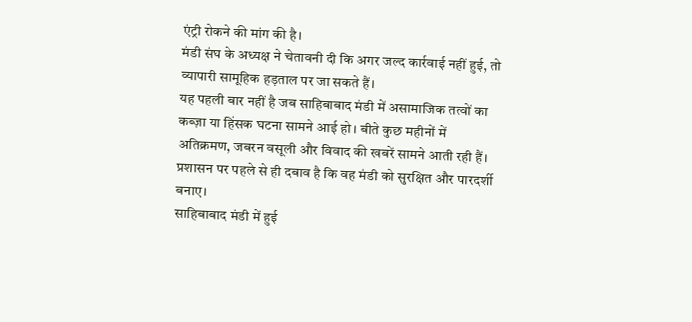एंट्री रोकने की मांग की है।
मंडी संघ के अध्यक्ष ने चेतावनी दी कि अगर जल्द कार्रवाई नहीं हुई, तो व्यापारी सामूहिक हड़ताल पर जा सकते हैं।
यह पहली बार नहीं है जब साहिबाबाद मंडी में असामाजिक तत्वों का कब्ज़ा या हिंसक घटना सामने आई हो। बीते कुछ महीनों में अतिक्रमण, जबरन वसूली और विवाद की खबरें सामने आती रही हैं। प्रशासन पर पहले से ही दबाव है कि वह मंडी को सुरक्षित और पारदर्शी बनाए।
साहिबाबाद मंडी में हुई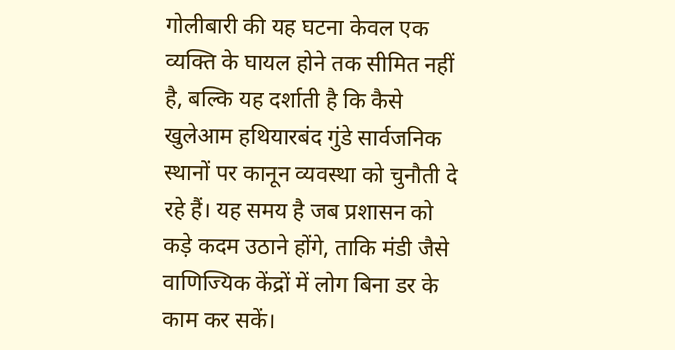गोलीबारी की यह घटना केवल एक व्यक्ति के घायल होने तक सीमित नहीं है, बल्कि यह दर्शाती है कि कैसे खुलेआम हथियारबंद गुंडे सार्वजनिक स्थानों पर कानून व्यवस्था को चुनौती दे रहे हैं। यह समय है जब प्रशासन को कड़े कदम उठाने होंगे, ताकि मंडी जैसे वाणिज्यिक केंद्रों में लोग बिना डर के काम कर सकें।